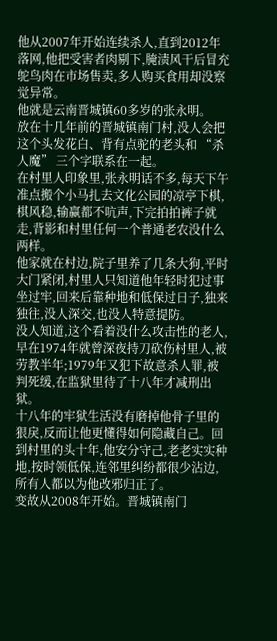他从2007年开始连续杀人,直到2012年落网,他把受害者肉剔下,腌渍风干后冒充鸵鸟肉在市场售卖,多人购买食用却没察觉异常。
他就是云南晋城镇60多岁的张永明。
放在十几年前的晋城镇南门村,没人会把这个头发花白、背有点驼的老头和 “杀人魔” 三个字联系在一起。
在村里人印象里,张永明话不多,每天下午准点搬个小马扎去文化公园的凉亭下棋,棋风稳,输赢都不吭声,下完拍拍裤子就走,背影和村里任何一个普通老农没什么两样。
他家就在村边,院子里养了几条大狗,平时大门紧闭,村里人只知道他年轻时犯过事坐过牢,回来后靠种地和低保过日子,独来独往,没人深交,也没人特意提防。
没人知道,这个看着没什么攻击性的老人,早在1974年就曾深夜持刀砍伤村里人,被劳教半年;1979年又犯下故意杀人罪,被判死缓,在监狱里待了十八年才减刑出狱。
十八年的牢狱生活没有磨掉他骨子里的狠戾,反而让他更懂得如何隐藏自己。回到村里的头十年,他安分守己,老老实实种地,按时领低保,连邻里纠纷都很少沾边,所有人都以为他改邪归正了。
变故从2008年开始。晋城镇南门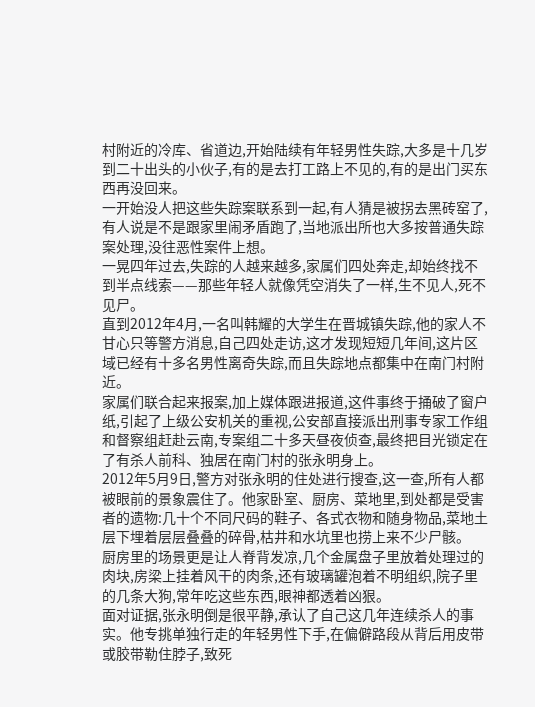村附近的冷库、省道边,开始陆续有年轻男性失踪,大多是十几岁到二十出头的小伙子,有的是去打工路上不见的,有的是出门买东西再没回来。
一开始没人把这些失踪案联系到一起,有人猜是被拐去黑砖窑了,有人说是不是跟家里闹矛盾跑了,当地派出所也大多按普通失踪案处理,没往恶性案件上想。
一晃四年过去,失踪的人越来越多,家属们四处奔走,却始终找不到半点线索——那些年轻人就像凭空消失了一样,生不见人,死不见尸。
直到2012年4月,一名叫韩耀的大学生在晋城镇失踪,他的家人不甘心只等警方消息,自己四处走访,这才发现短短几年间,这片区域已经有十多名男性离奇失踪,而且失踪地点都集中在南门村附近。
家属们联合起来报案,加上媒体跟进报道,这件事终于捅破了窗户纸,引起了上级公安机关的重视,公安部直接派出刑事专家工作组和督察组赶赴云南,专案组二十多天昼夜侦查,最终把目光锁定在了有杀人前科、独居在南门村的张永明身上。
2012年5月9日,警方对张永明的住处进行搜查,这一查,所有人都被眼前的景象震住了。他家卧室、厨房、菜地里,到处都是受害者的遗物:几十个不同尺码的鞋子、各式衣物和随身物品,菜地土层下埋着层层叠叠的碎骨,枯井和水坑里也捞上来不少尸骸。
厨房里的场景更是让人脊背发凉,几个金属盘子里放着处理过的肉块,房梁上挂着风干的肉条,还有玻璃罐泡着不明组织,院子里的几条大狗,常年吃这些东西,眼神都透着凶狠。
面对证据,张永明倒是很平静,承认了自己这几年连续杀人的事实。他专挑单独行走的年轻男性下手,在偏僻路段从背后用皮带或胶带勒住脖子,致死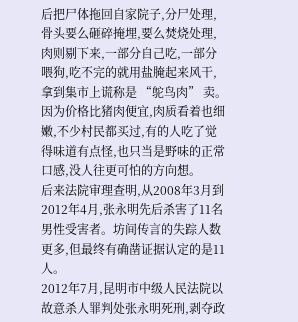后把尸体拖回自家院子,分尸处理,骨头要么砸碎掩埋,要么焚烧处理,肉则剔下来,一部分自己吃,一部分喂狗,吃不完的就用盐腌起来风干,拿到集市上谎称是 “鸵鸟肉” 卖。
因为价格比猪肉便宜,肉质看着也细嫩,不少村民都买过,有的人吃了觉得味道有点怪,也只当是野味的正常口感,没人往更可怕的方向想。
后来法院审理查明,从2008年3月到2012年4月,张永明先后杀害了11名男性受害者。坊间传言的失踪人数更多,但最终有确凿证据认定的是11人。
2012年7月,昆明市中级人民法院以故意杀人罪判处张永明死刑,剥夺政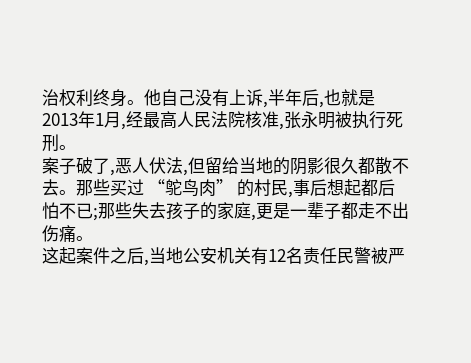治权利终身。他自己没有上诉,半年后,也就是2013年1月,经最高人民法院核准,张永明被执行死刑。
案子破了,恶人伏法,但留给当地的阴影很久都散不去。那些买过 “鸵鸟肉” 的村民,事后想起都后怕不已;那些失去孩子的家庭,更是一辈子都走不出伤痛。
这起案件之后,当地公安机关有12名责任民警被严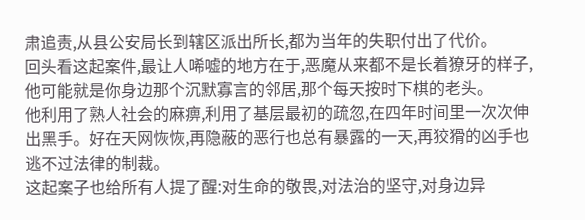肃追责,从县公安局长到辖区派出所长,都为当年的失职付出了代价。
回头看这起案件,最让人唏嘘的地方在于,恶魔从来都不是长着獠牙的样子,他可能就是你身边那个沉默寡言的邻居,那个每天按时下棋的老头。
他利用了熟人社会的麻痹,利用了基层最初的疏忽,在四年时间里一次次伸出黑手。好在天网恢恢,再隐蔽的恶行也总有暴露的一天,再狡猾的凶手也逃不过法律的制裁。
这起案子也给所有人提了醒:对生命的敬畏,对法治的坚守,对身边异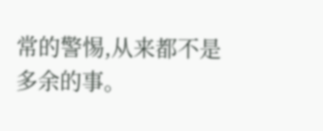常的警惕,从来都不是多余的事。